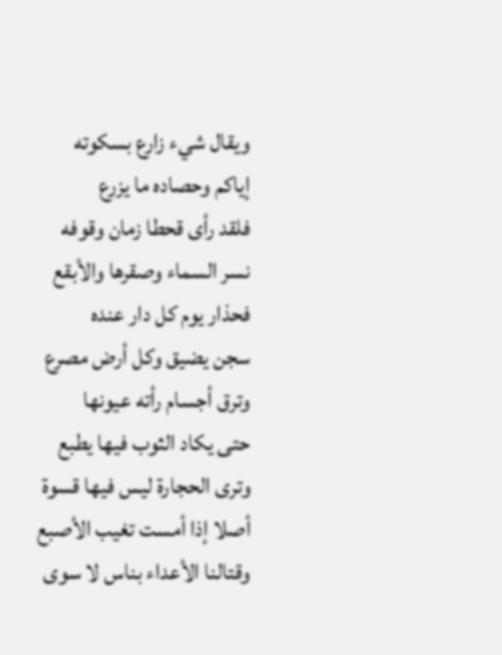ويقال شيء زارع بسكوته
إياكم وحصاده ما يزرع
فلقد رأى قحطا زمان وقوفه
نسر السماء وصقرها والأبقع
فحذار يوم كل دار عنده
سجن يضيق وكل أرض مصرع
وترق أجسام رأته عيونها
حتى يكاد الثوب فيها يطبع
وترى الحجارة ليس فيها قسوة
أصلا إذا أمست تغيب الأصبع
وقتالنا الأعداء بناس لا سوى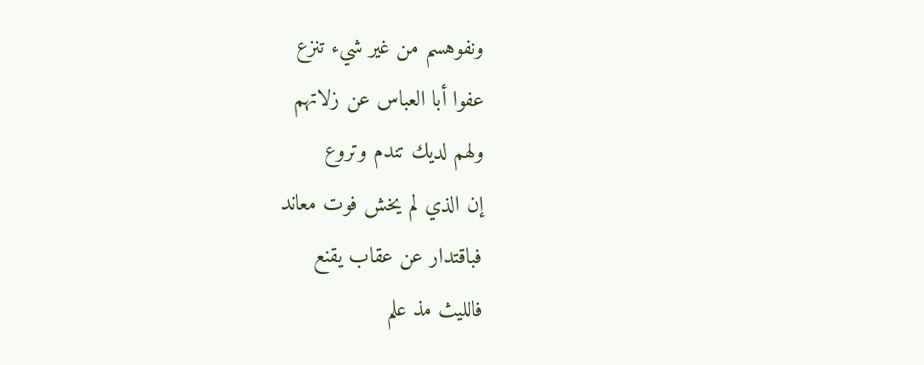ونفوهسم من غير شيء تنزع
عفوا أبا العباس عن زلاتهم
ولهم لديك تندم وتروع
إن الذي لم يخش فوت معاند
فباقتدار عن عقاب يقنع
فالليث مذ علم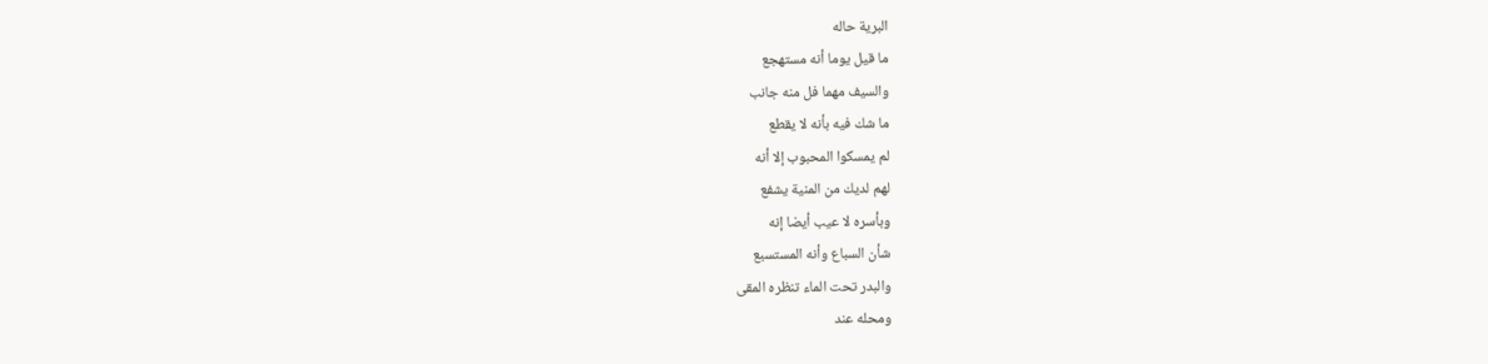البرية حاله
ما قيل يوما أنه مستهجع
والسيف مهما فل منه جانب
ما شك فيه بأنه لا يقطع
لم يمسكوا المحبوب إلا أنه
لهم لديك من المنية يشفع
وبأسره لا عيب أيضا إنه
شأن السباع وأنه المستسبع
والبدر تحت الماء تنظره المقى
ومحله عند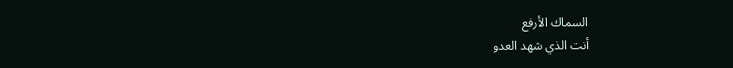السماك الأرفع
أنت الذي شهد العدو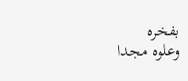بفخره
وعلوه مجدا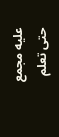عليه مجمع
حتى تعلم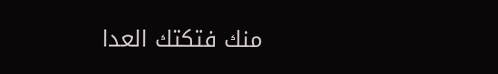منك فتكتك العدا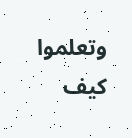وتعلموا كيف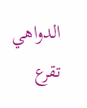الدواهي تقرع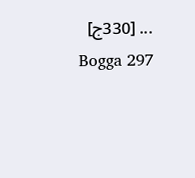... [330ج]
Bogga 297